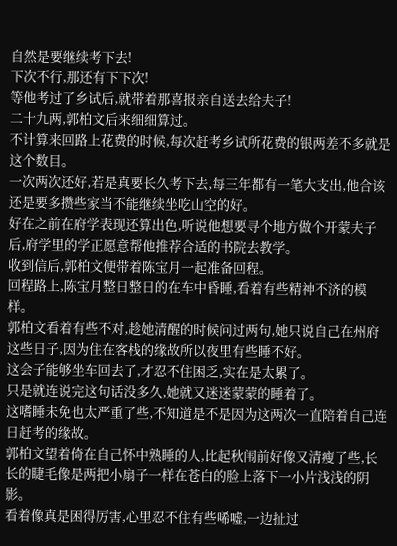自然是要继续考下去!
下次不行,那还有下下次!
等他考过了乡试后,就带着那喜报亲自送去给夫子!
二十九两,郭柏文后来细细算过。
不计算来回路上花费的时候,每次赶考乡试所花费的银两差不多就是这个数目。
一次两次还好,若是真要长久考下去,每三年都有一笔大支出,他合该还是要多攒些家当不能继续坐吃山空的好。
好在之前在府学表现还算出色,听说他想要寻个地方做个开蒙夫子后,府学里的学正愿意帮他推荐合适的书院去教学。
收到信后,郭柏文便带着陈宝月一起准备回程。
回程路上,陈宝月整日整日的在车中昏睡,看着有些精神不济的模样。
郭柏文看着有些不对,趁她清醒的时候问过两句,她只说自己在州府这些日子,因为住在客栈的缘故所以夜里有些睡不好。
这会子能够坐车回去了,才忍不住困乏,实在是太累了。
只是就连说完这句话没多久,她就又迷迷蒙蒙的睡着了。
这嗜睡未免也太严重了些,不知道是不是因为这两次一直陪着自己连日赶考的缘故。
郭柏文望着倚在自己怀中熟睡的人,比起秋闱前好像又清瘦了些,长长的睫毛像是两把小扇子一样在苍白的脸上落下一小片浅浅的阴影。
看着像真是困得厉害,心里忍不住有些唏嘘,一边扯过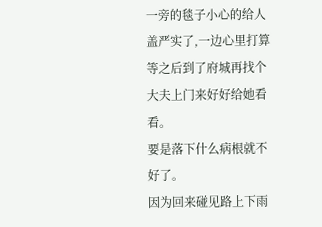一旁的毯子小心的给人盖严实了,一边心里打算等之后到了府城再找个大夫上门来好好给她看看。
要是落下什么病根就不好了。
因为回来碰见路上下雨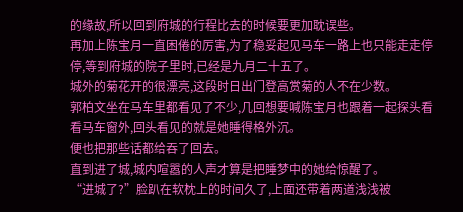的缘故,所以回到府城的行程比去的时候要更加耽误些。
再加上陈宝月一直困倦的厉害,为了稳妥起见马车一路上也只能走走停停,等到府城的院子里时,已经是九月二十五了。
城外的菊花开的很漂亮,这段时日出门登高赏菊的人不在少数。
郭柏文坐在马车里都看见了不少,几回想要喊陈宝月也跟着一起探头看看马车窗外,回头看见的就是她睡得格外沉。
便也把那些话都给吞了回去。
直到进了城,城内喧嚣的人声才算是把睡梦中的她给惊醒了。
“进城了?”脸趴在软枕上的时间久了,上面还带着两道浅浅被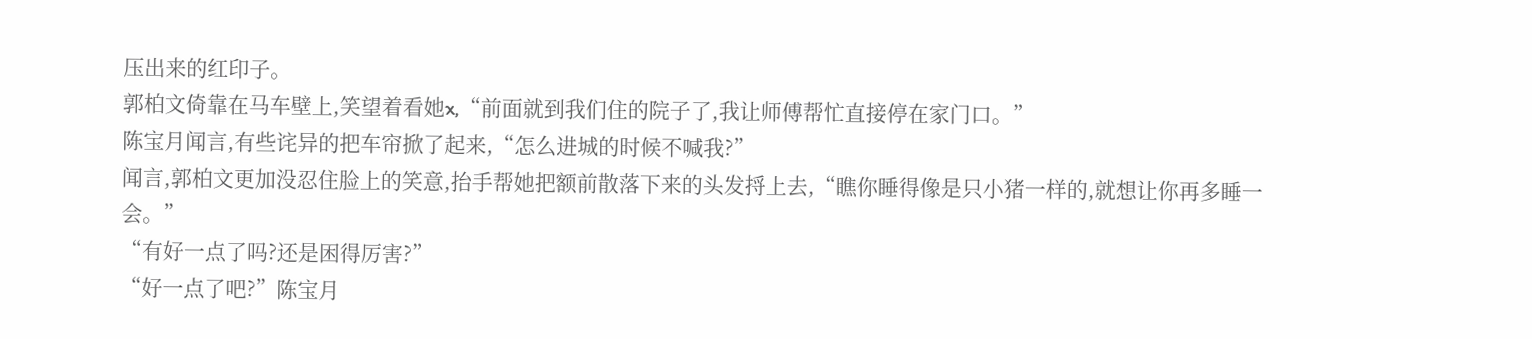压出来的红印子。
郭柏文倚靠在马车壁上,笑望着看她x,“前面就到我们住的院子了,我让师傅帮忙直接停在家门口。”
陈宝月闻言,有些诧异的把车帘掀了起来,“怎么进城的时候不喊我?”
闻言,郭柏文更加没忍住脸上的笑意,抬手帮她把额前散落下来的头发捋上去,“瞧你睡得像是只小猪一样的,就想让你再多睡一会。”
“有好一点了吗?还是困得厉害?”
“好一点了吧?”陈宝月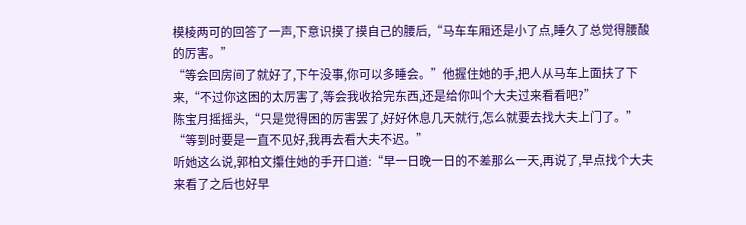模棱两可的回答了一声,下意识摸了摸自己的腰后,“马车车厢还是小了点,睡久了总觉得腰酸的厉害。”
“等会回房间了就好了,下午没事,你可以多睡会。”他握住她的手,把人从马车上面扶了下来,“不过你这困的太厉害了,等会我收拾完东西,还是给你叫个大夫过来看看吧?”
陈宝月摇摇头,“只是觉得困的厉害罢了,好好休息几天就行,怎么就要去找大夫上门了。”
“等到时要是一直不见好,我再去看大夫不迟。”
听她这么说,郭柏文攥住她的手开口道:“早一日晚一日的不差那么一天,再说了,早点找个大夫来看了之后也好早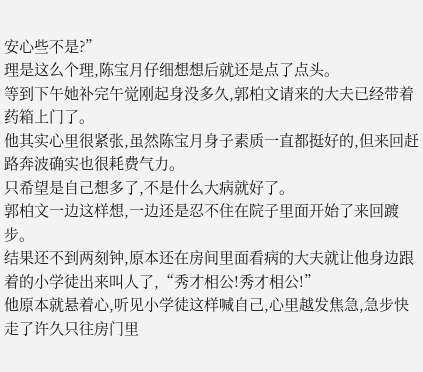安心些不是?”
理是这么个理,陈宝月仔细想想后就还是点了点头。
等到下午她补完午觉刚起身没多久,郭柏文请来的大夫已经带着药箱上门了。
他其实心里很紧张,虽然陈宝月身子素质一直都挺好的,但来回赶路奔波确实也很耗费气力。
只希望是自己想多了,不是什么大病就好了。
郭柏文一边这样想,一边还是忍不住在院子里面开始了来回踱步。
结果还不到两刻钟,原本还在房间里面看病的大夫就让他身边跟着的小学徒出来叫人了,“秀才相公!秀才相公!”
他原本就悬着心,听见小学徒这样喊自己,心里越发焦急,急步快走了许久只往房门里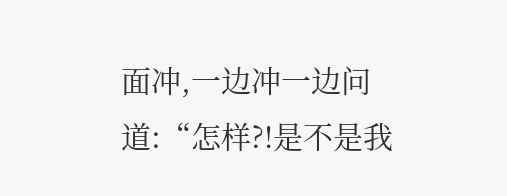面冲,一边冲一边问道:“怎样?!是不是我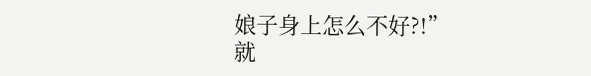娘子身上怎么不好?!”
就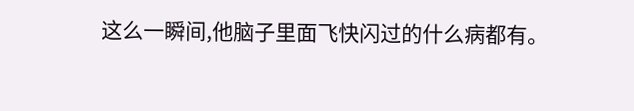这么一瞬间,他脑子里面飞快闪过的什么病都有。